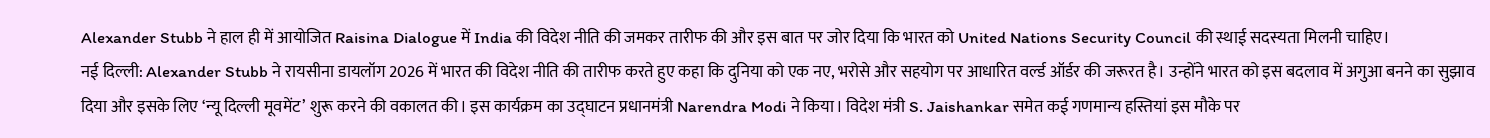Alexander Stubb ने हाल ही में आयोजित Raisina Dialogue में India की विदेश नीति की जमकर तारीफ की और इस बात पर जोर दिया कि भारत को United Nations Security Council की स्थाई सदस्यता मिलनी चाहिए।
नई दिल्ली: Alexander Stubb ने रायसीना डायलॉग 2026 में भारत की विदेश नीति की तारीफ करते हुए कहा कि दुनिया को एक नए, भरोसे और सहयोग पर आधारित वर्ल्ड ऑर्डर की जरूरत है। उन्होंने भारत को इस बदलाव में अगुआ बनने का सुझाव दिया और इसके लिए ‘न्यू दिल्ली मूवमेंट’ शुरू करने की वकालत की। इस कार्यक्रम का उद्घाटन प्रधानमंत्री Narendra Modi ने किया। विदेश मंत्री S. Jaishankar समेत कई गणमान्य हस्तियां इस मौके पर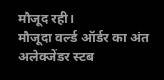मौजूद रही।
मौजूदा वर्ल्ड ऑर्डर का अंत
अलेक्जेंडर स्टब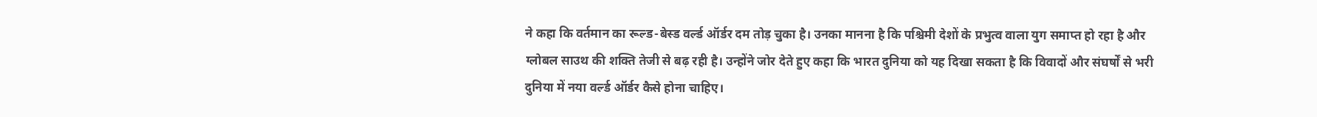ने कहा कि वर्तमान का रूल्ड-बेस्ड वर्ल्ड ऑर्डर दम तोड़ चुका है। उनका मानना है कि पश्चिमी देशों के प्रभुत्व वाला युग समाप्त हो रहा है और ग्लोबल साउथ की शक्ति तेजी से बढ़ रही है। उन्होंने जोर देते हुए कहा कि भारत दुनिया को यह दिखा सकता है कि विवादों और संघर्षों से भरी दुनिया में नया वर्ल्ड ऑर्डर कैसे होना चाहिए।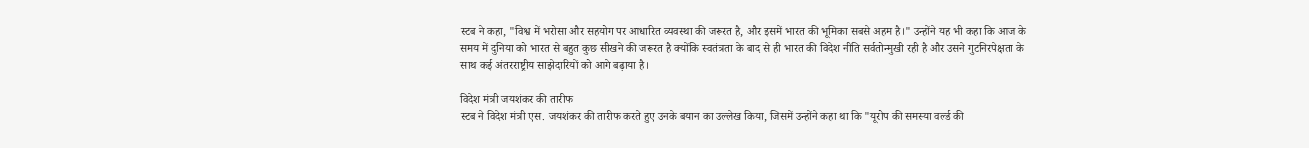स्टब ने कहा, "विश्व में भरोसा और सहयोग पर आधारित व्यवस्था की जरूरत है, और इसमें भारत की भूमिका सबसे अहम है।" उन्होंने यह भी कहा कि आज के समय में दुनिया को भारत से बहुत कुछ सीखने की जरूरत है क्योंकि स्वतंत्रता के बाद से ही भारत की विदेश नीति सर्वतोन्मुखी रही है और उसने गुटनिरपेक्षता के साथ कई अंतरराष्ट्रीय साझेदारियों को आगे बढ़ाया है।

विदेश मंत्री जयशंकर की तारीफ
स्टब ने विदेश मंत्री एस. जयशंकर की तारीफ करते हुए उनके बयान का उल्लेख किया, जिसमें उन्होंने कहा था कि "यूरोप की समस्या वर्ल्ड की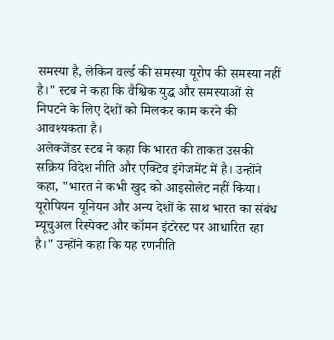समस्या है, लेकिन वर्ल्ड की समस्या यूरोप की समस्या नहीं है।" स्टब ने कहा कि वैश्विक युद्ध और समस्याओं से निपटने के लिए देशों को मिलकर काम करने की आवश्यकता है।
अलेक्जेंडर स्टब ने कहा कि भारत की ताकत उसकी सक्रिय विदेश नीति और एक्टिव इंगेजमेंट में है। उन्होंने कहा, "भारत ने कभी खुद को आइसोलेट नहीं किया। यूरोपियन यूनियन और अन्य देशों के साथ भारत का संबंध म्यूचुअल रिस्पेक्ट और कॉमन इंटरेस्ट पर आधारित रहा है।" उन्होंने कहा कि यह रणनीति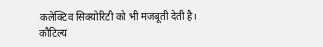कलेक्टिव सिक्योरिटी को भी मजबूती देती है।
कौटिल्य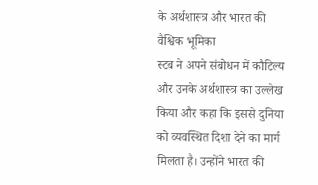के अर्थशास्त्र और भारत की वैश्विक भूमिका
स्टब ने अपने संबोधन में कौटिल्य और उनके अर्थशास्त्र का उल्लेख किया और कहा कि इससे दुनिया को व्यवस्थित दिशा देने का मार्ग मिलता है। उन्होंने भारत की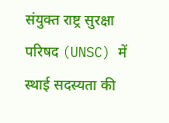संयुक्त राष्ट्र सुरक्षा परिषद (UNSC) में स्थाई सदस्यता की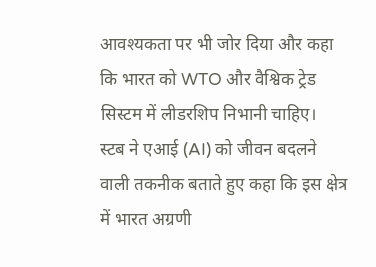आवश्यकता पर भी जोर दिया और कहा कि भारत को WTO और वैश्विक ट्रेड सिस्टम में लीडरशिप निभानी चाहिए।
स्टब ने एआई (AI) को जीवन बदलने वाली तकनीक बताते हुए कहा कि इस क्षेत्र में भारत अग्रणी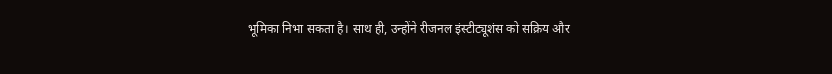भूमिका निभा सकता है। साथ ही, उन्होंने रीजनल इंस्टीट्यूशंस को सक्रिय और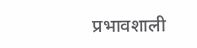प्रभावशाली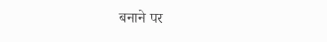बनाने पर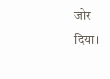जोर दिया।